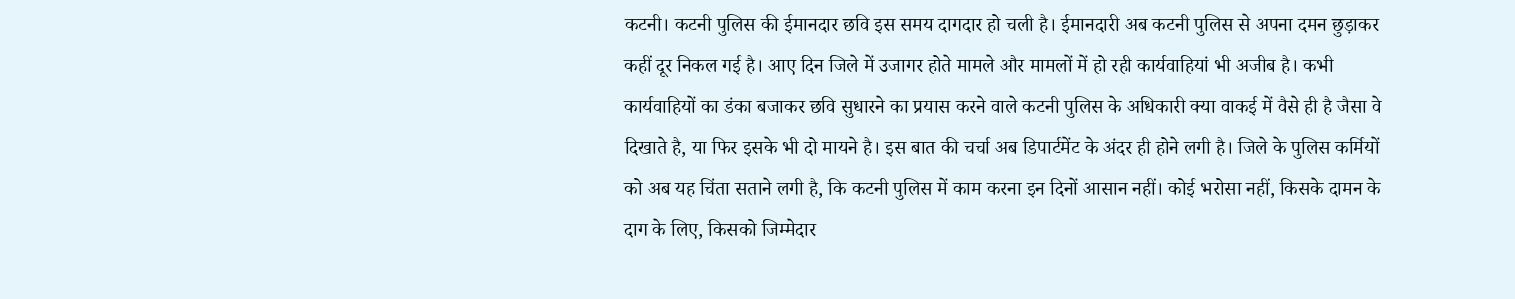कटनी। कटनी पुलिस की ईमानदार छवि इस समय दागदार हो चली है। ईमानदारी अब कटनी पुलिस से अपना दमन छुड़ाकर कहीं दूर निकल गई है। आए दिन जिले में उजागर होते मामले और मामलों में हो रही कार्यवाहियां भी अजीब है। कभी कार्यवाहियों का डंका बजाकर छवि सुधारने का प्रयास करने वाले कटनी पुलिस के अधिकारी क्या वाकई में वैसे ही है जैसा वे दिखाते है, या फिर इसके भी दो मायने है। इस बात की चर्चा अब डिपार्टमेंट के अंदर ही होने लगी है। जिले के पुलिस कर्मियों को अब यह चिंता सताने लगी है, कि कटनी पुलिस में काम करना इन दिनों आसान नहीं। कोई भरोसा नहीं, किसके दामन के दाग के लिए, किसको जिम्मेदार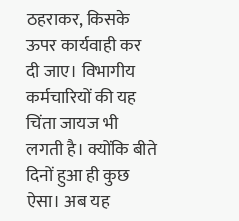ठहराकर, किसके ऊपर कार्यवाही कर दी जाए। विभागीय कर्मचारियों की यह चिंता जायज भी लगती है। क्योंकि बीते दिनों हुआ ही कुछ ऐसा। अब यह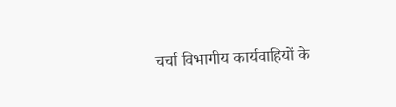चर्चा विभागीय कार्यवाहियों के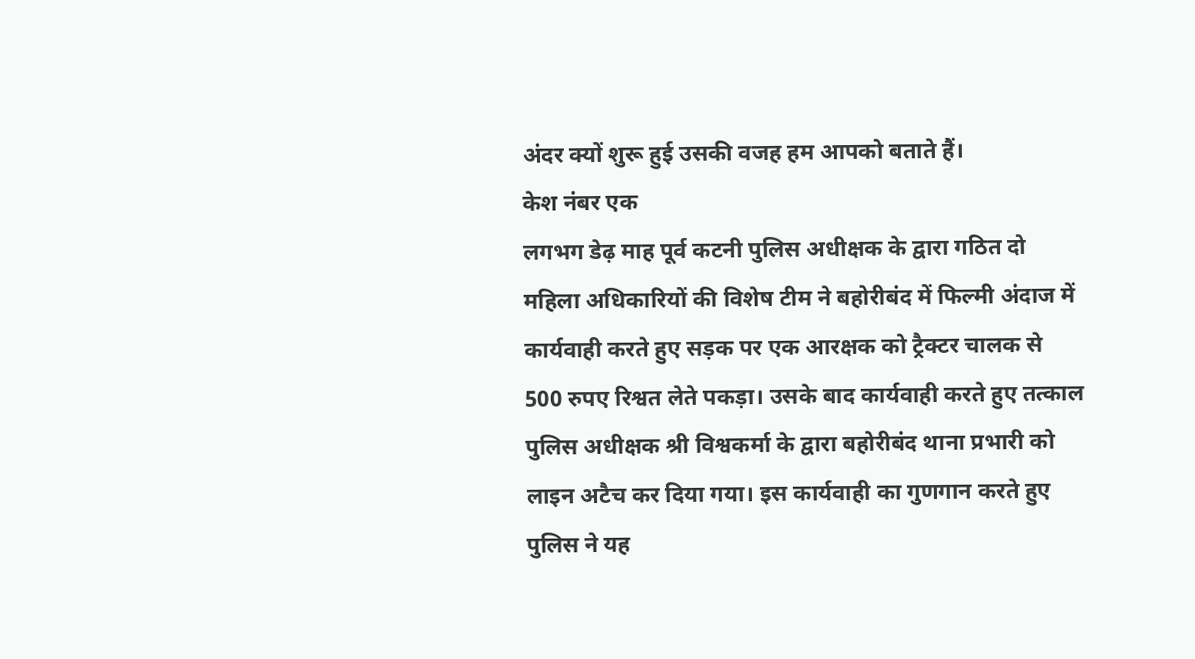अंदर क्यों शुरू हुई उसकी वजह हम आपको बताते हैं।
केश नंबर एक
लगभग डेढ़ माह पूर्व कटनी पुलिस अधीक्षक के द्वारा गठित दो महिला अधिकारियों की विशेष टीम ने बहोरीबंद में फिल्मी अंदाज में कार्यवाही करते हुए सड़क पर एक आरक्षक को ट्रैक्टर चालक से 500 रुपए रिश्वत लेते पकड़ा। उसके बाद कार्यवाही करते हुए तत्काल पुलिस अधीक्षक श्री विश्वकर्मा के द्वारा बहोरीबंद थाना प्रभारी को लाइन अटैच कर दिया गया। इस कार्यवाही का गुणगान करते हुए पुलिस ने यह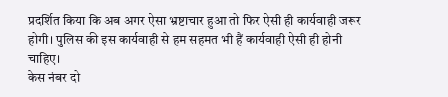प्रदर्शित किया कि अब अगर ऐसा भ्रष्टाचार हुआ तो फिर ऐसी ही कार्यवाही जरूर होगी। पुलिस की इस कार्यवाही से हम सहमत भी हैं कार्यवाही ऐसी ही होनी चाहिए।
केस नंबर दो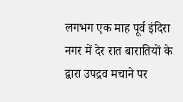लगभग एक माह पूर्व इंदिरा नगर में देर रात बारातियों के द्वारा उपद्रव मचाने पर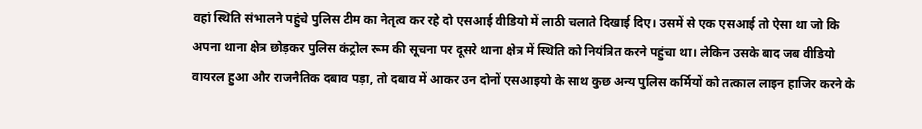वहां स्थिति संभालने पहुंचे पुलिस टीम का नेतृत्व कर रहे दो एसआई वीडियो में लाठी चलाते दिखाई दिए। उसमें से एक एसआई तो ऐसा था जो कि अपना थाना क्षेत्र छोड़कर पुलिस कंट्रोल रूम की सूचना पर दूसरे थाना क्षेत्र में स्थिति को नियंत्रित करने पहुंचा था। लेकिन उसके बाद जब वीडियो वायरल हुआ और राजनैतिक दबाव पड़ा, तो दबाव में आकर उन दोनों एसआइयो के साथ कुछ अन्य पुलिस कर्मियों को तत्काल लाइन हाजिर करने के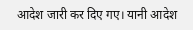आदेश जारी कर दिए गए। यानी आदेश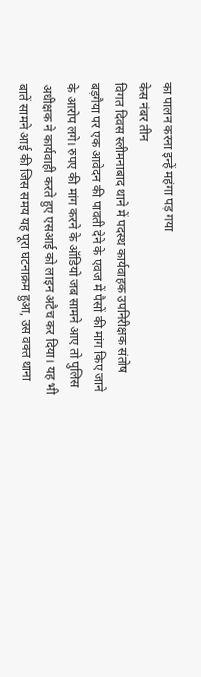का पालन करना इन्हें महंगा पड़ गया
केस नंबर तीन
विगत दिवस स्लीमनाबाद थाने में पदस्थ कार्यवाहक उपनिरीक्षक संतोष बड़गैया पर एक आवेदन की पावती देने के एवज में पैसों की मांग किए जाने के आरोप लगे। रुपए की मांग करने के ऑडियो जब सामने आए तो पुलिस अधीक्षक ने कार्यवाही करते हुए एसआई को लाइन अटैच कर दिया। यह भी बातें सामने आई की जिस समय यह पूरा घटनाक्रम हुआ, उस वक्त थाना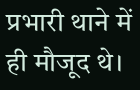प्रभारी थाने में ही मौजूद थे।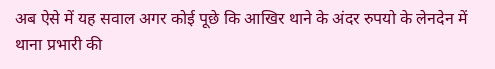अब ऐसे में यह सवाल अगर कोई पूछे कि आखिर थाने के अंदर रुपयो के लेनदेन में थाना प्रभारी की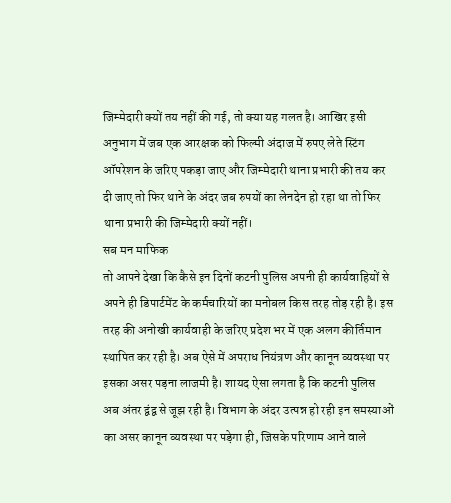जिम्मेदारी क्यों तय नहीं की गई, तो क्या यह गलत है। आखिर इसी अनुभाग में जब एक आरक्षक को फिल्मी अंदाज में रुपए लेते स्टिंग ऑपरेशन के जरिए पकड़ा जाए और जिम्मेदारी थाना प्रभारी की तय कर दी जाए तो फिर थाने के अंदर जब रुपयों का लेनदेन हो रहा था तो फिर थाना प्रभारी की जिम्मेदारी क्यों नहीं।
सब मन माफिक
तो आपने देखा कि कैसे इन दिनों कटनी पुलिस अपनी ही कार्यवाहियों से अपने ही डिपार्टमेंट के कर्मचारियों का मनोबल किस तरह तोड़ रही है। इस तरह की अनोखी कार्यवाही के जरिए प्रदेश भर में एक अलग कीर्तिमान स्थापित कर रही है। अब ऐसे में अपराध नियंत्रण और कानून व्यवस्था पर इसका असर पड़ना लाजमी है। शायद ऐसा लगता है कि कटनी पुलिस अब अंतर द्वंद्व से जूझ रही है। विभाग के अंदर उत्पन्न हो रही इन समस्याओं का असर कानून व्यवस्था पर पड़ेगा ही, जिसके परिणाम आने वाले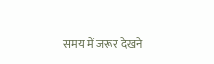समय में जरूर देखने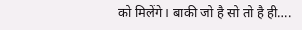को मिलेंगे। बाकी जो है सो तो है ही….